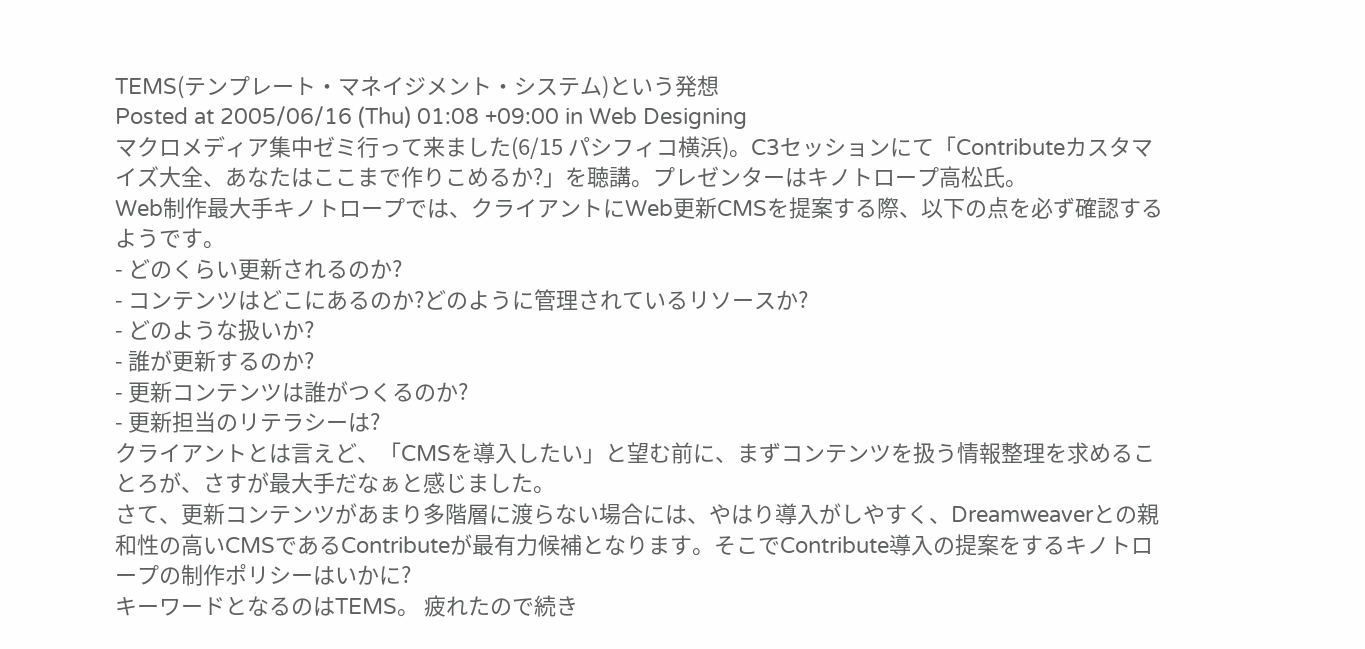TEMS(テンプレート・マネイジメント・システム)という発想
Posted at 2005/06/16 (Thu) 01:08 +09:00 in Web Designing
マクロメディア集中ゼミ行って来ました(6/15 パシフィコ横浜)。C3セッションにて「Contributeカスタマイズ大全、あなたはここまで作りこめるか?」を聴講。プレゼンターはキノトロープ高松氏。
Web制作最大手キノトロープでは、クライアントにWeb更新CMSを提案する際、以下の点を必ず確認するようです。
- どのくらい更新されるのか?
- コンテンツはどこにあるのか?どのように管理されているリソースか?
- どのような扱いか?
- 誰が更新するのか?
- 更新コンテンツは誰がつくるのか?
- 更新担当のリテラシーは?
クライアントとは言えど、「CMSを導入したい」と望む前に、まずコンテンツを扱う情報整理を求めることろが、さすが最大手だなぁと感じました。
さて、更新コンテンツがあまり多階層に渡らない場合には、やはり導入がしやすく、Dreamweaverとの親和性の高いCMSであるContributeが最有力候補となります。そこでContribute導入の提案をするキノトロープの制作ポリシーはいかに?
キーワードとなるのはTEMS。 疲れたので続き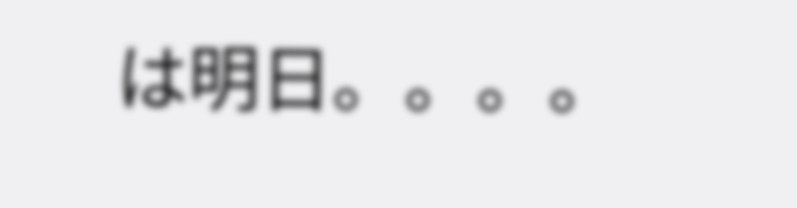は明日。。。。